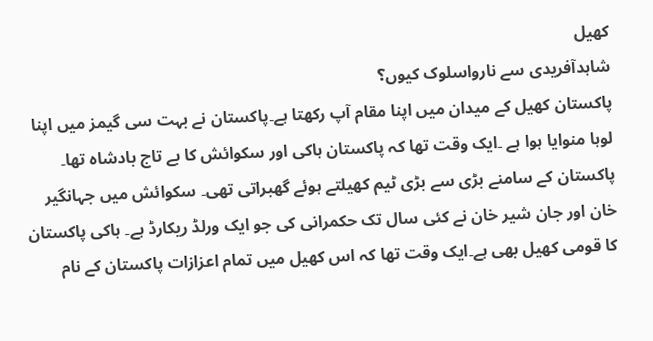کھیل
شاہدآفریدی سے نارواسلوک کیوں؟
پاکستان کھیل کے میدان میں اپنا مقام آپ رکھتا ہے۔پاکستان نے بہت سی گیمز میں اپنا لوہا منوایا ہوا ہے ۔ایک وقت تھا کہ پاکستان ہاکی اور سکوائش کا بے تاج بادشاہ تھا۔ پاکستان کے سامنے بڑی سے بڑی ٹیم کھیلتے ہوئے گھبراتی تھی۔ سکوائش میں جہانگیر خان اور جان شیر خان نے کئی سال تک حکمرانی کی جو ایک ورلڈ ریکارڈ ہے۔ ہاکی پاکستان کا قومی کھیل بھی ہے۔ایک وقت تھا کہ اس کھیل میں تمام اعزازات پاکستان کے نام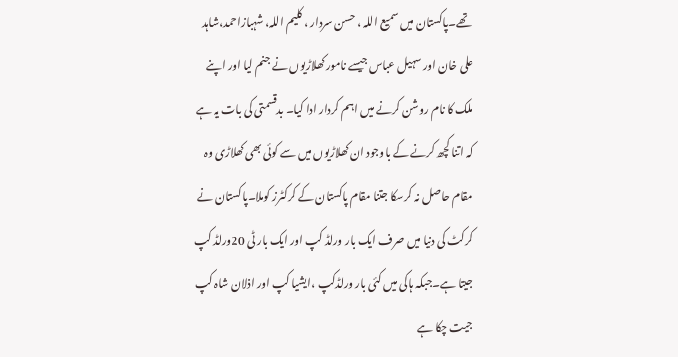تھے۔پاکستان میں سمیع اللہ ، حسن سردار ، کلیم اللہ، شہبازاحمد،شاہد علی خان اور سہیل عباس جیسے نامور کھلاڑیوں نے جنم لیا اور اپنے ملک کا نام روشن کرنے میں اہم کردار ادا کیا۔ بدقسمتی کی بات یہ ہے کہ اتنا کچھ کرنے کے باوجود ان کھلاڑیوں میں سے کوئی بھی کھلاڑی وہ مقام حاصل نہ کرسکا جتنا مقام پاکستان کے کرکٹرز کوملا۔پاکستان نے کرکٹ کی دنیا میں صرف ایک بار ورلڈ کپ اور ایک بار ٹی 20ورلڈ کپ جیتا ہے۔جبکہ ہاکی میں کئی بار ورلڈکپ ،ایشیا کپ اور اذلان شاہ کپ جیت چکا ہے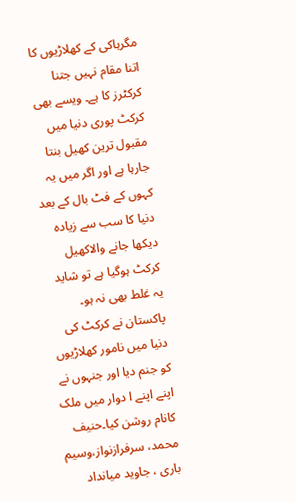مگرہاکی کے کھلاڑیوں کا اتنا مقام نہیں جتنا کرکٹرز کا ہے۔ ویسے بھی کرکٹ پوری دنیا میں مقبول ترین کھیل بنتا جارہا ہے اور اگر میں یہ کہوں کے فٹ بال کے بعد دنیا کا سب سے زیادہ دیکھا جانے والاکھیل کرکٹ ہوگیا ہے تو شاید یہ غلط بھی نہ ہو۔ پاکستان نے کرکٹ کی دنیا میں نامور کھلاڑیوں کو جنم دیا اور جنہوں نے اپنے اپنے ا دوار میں ملک کانام روشن کیا۔حنیف محمد، سرفرازنواز،وسیم باری ، جاوید میانداد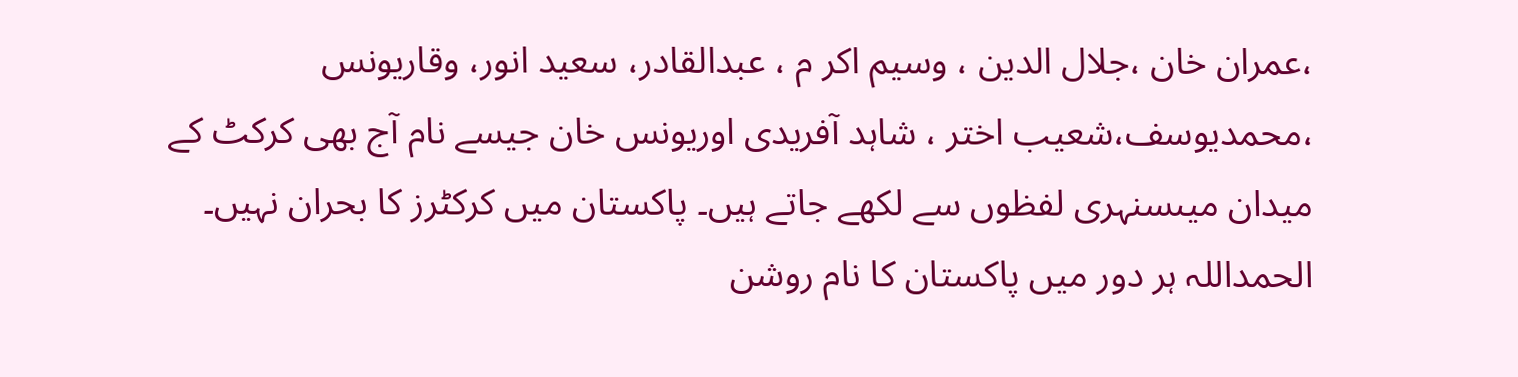،عمران خان ،جلال الدین ، وسیم اکر م ، عبدالقادر، سعید انور، وقاریونس ،محمدیوسف،شعیب اختر ، شاہد آفریدی اوریونس خان جیسے نام آج بھی کرکٹ کے میدان میںسنہری لفظوں سے لکھے جاتے ہیں۔ پاکستان میں کرکٹرز کا بحران نہیں۔ الحمداللہ ہر دور میں پاکستان کا نام روشن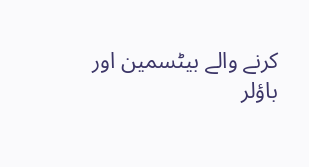کرنے والے بیٹسمین اور باؤلر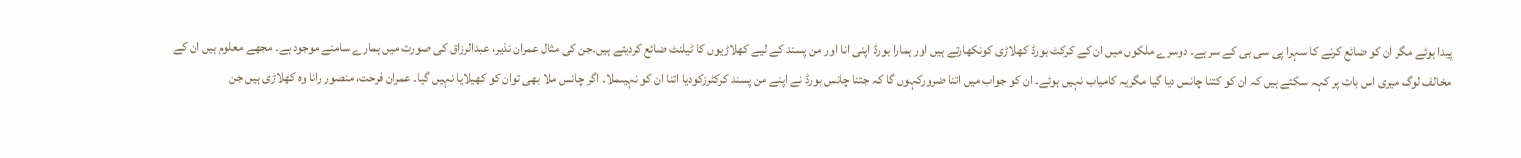پیدا ہوئے مگر ان کو ضائع کرنے کا سہرا پی سی بی کے سر ہے۔ دوسرے ملکوں میں ان کے کرکٹ بورڈ کھلاڑی کونکھارتے ہیں اور ہمارا بورڈ اپنی انا اور من پسند کے لیے کھلاڑیوں کا ٹیلنٹ ضائع کردیتے ہیں۔جن کی مثال عمران نذیر، عبدالرزاق کی صورت میں ہمارے سامنے موجود ہے۔ مجھے معلوم ہیں ان کے مخالف لوگ میری اس بات پر کہہ سکتے ہیں کہ ان کو کتنا چانس دیا گیا مگریہ کامیاب نہیں ہوئے۔ ان کو جواب میں اتنا ضرورکہوں گا کہ جتنا چانس بورڈ نے اپنے من پسند کرکٹرزکودیا اتنا ان کو نہیںملا۔ اگر چانس ملا بھی توان کو کھیلایا نہیں گیا۔ عمران فرحت، منصور رانا وہ کھلاڑی ہیں جن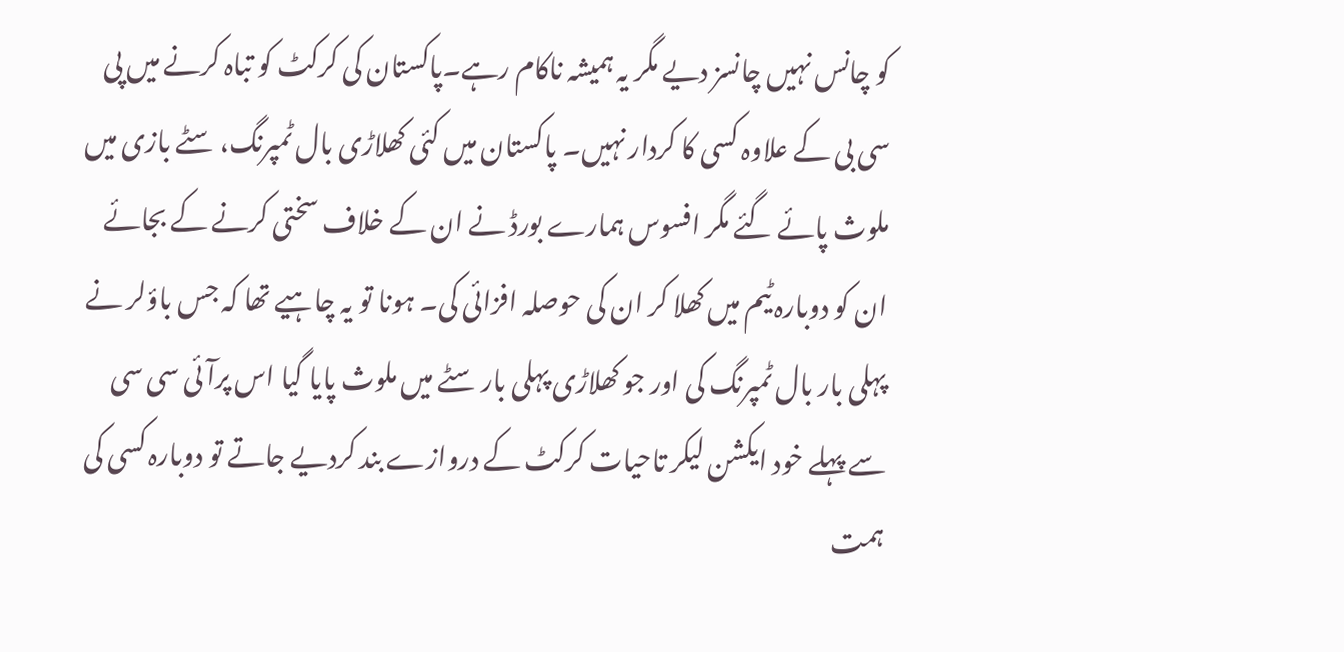کو چانس نہیں چانسز دیے مگر یہ ہمیشہ ناکام رہے۔پاکستان کی کرکٹ کو تباہ کرنے میں پی سی بی کے علاوہ کسی کا کردار نہیں۔ پاکستان میں کئی کھلاڑی بال ٹمپرنگ، سٹے بازی میں ملوث پائے گئے مگر افسوس ہمارے بورڈ نے ان کے خلاف سختی کرنے کے بجائے ان کو دوبارہ ٹیم میں کھلا کر ان کی حوصلہ افزائی کی۔ ہونا تو یہ چاہیے تھا کہ جس باؤلر نے پہلی بار بال ٹمپرنگ کی اور جو کھلاڑی پہلی بار سٹے میں ملوث پایا گیا اس پرآئی سی سی سے پہلے خود ایکشن لیکر تاحیات کرکٹ کے دروازے بند کردیے جاتے تو دوبارہ کسی کی ہمت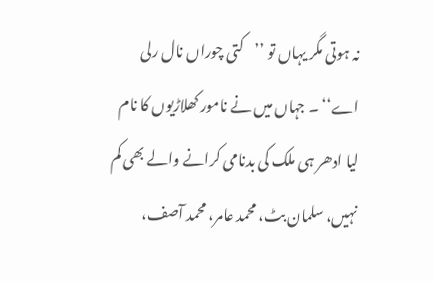نہ ہوتی مگر یہاں تو ’’کتی چوراں نال رلی اے‘‘ ۔ جہاں میں نے نامور کھلاڑیوں کا نام لیا ادھر ہی ملک کی بدنامی کرانے والے بھی کم نہیں، سلمان بٹ، محمد عامر، محمد آصف،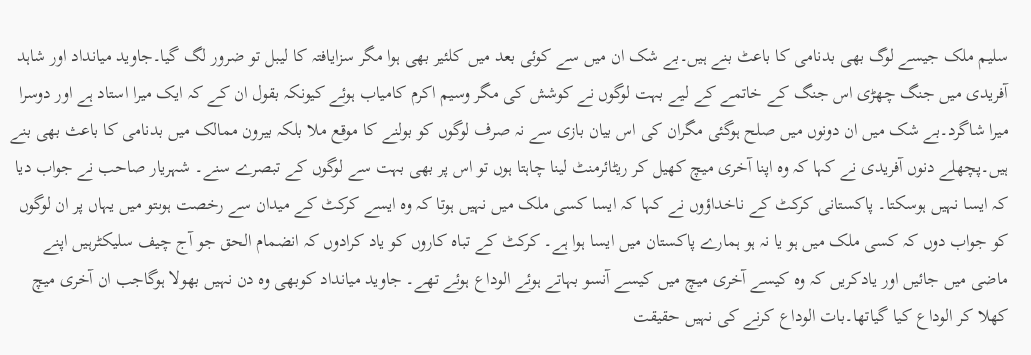سلیم ملک جیسے لوگ بھی بدنامی کا باعٹ بنے ہیں۔بے شک ان میں سے کوئی بعد میں کلئیر بھی ہوا مگر سزایافتہ کا لیبل تو ضرور لگ گیا۔جاوید میانداد اور شاہد آفریدی میں جنگ چھڑی اس جنگ کے خاتمے کے لیے بہت لوگوں نے کوشش کی مگر وسیم اکرم کامیاب ہوئے کیونکہ بقول ان کے کہ ایک میرا استاد ہے اور دوسرا میرا شاگرد۔بے شک میں ان دونوں میں صلح ہوگئی مگران کی اس بیان بازی سے نہ صرف لوگوں کو بولنے کا موقع ملا بلکہ بیرون ممالک میں بدنامی کا باعث بھی بنے ہیں۔پچھلے دنوں آفریدی نے کہا کہ وہ اپنا آخری میچ کھیل کر ریٹائرمنٹ لینا چاہتا ہوں تو اس پر بھی بہت سے لوگوں کے تبصرے سنے۔ شہریار صاحب نے جواب دیا کہ ایسا نہیں ہوسکتا۔ پاکستانی کرکٹ کے ناخداؤوں نے کہا کہ ایسا کسی ملک میں نہیں ہوتا کہ وہ ایسے کرکٹ کے میدان سے رخصت ہوںتو میں یہاں پر ان لوگوں کو جواب دوں کہ کسی ملک میں ہو یا نہ ہو ہمارے پاکستان میں ایسا ہوا ہے۔ کرکٹ کے تباہ کاروں کو یاد کرادوں کہ انضمام الحق جو آج چیف سلیکٹرہیں اپنے ماضی میں جائیں اور یادکریں کہ وہ کیسے آخری میچ میں کیسے آنسو بہاتے ہوئے الوداع ہوئے تھے۔ جاوید میانداد کوبھی وہ دن نہیں بھولا ہوگاجب ان آخری میچ کھلا کر الوداع کیا گیاتھا۔بات الوداع کرنے کی نہیں حقیقت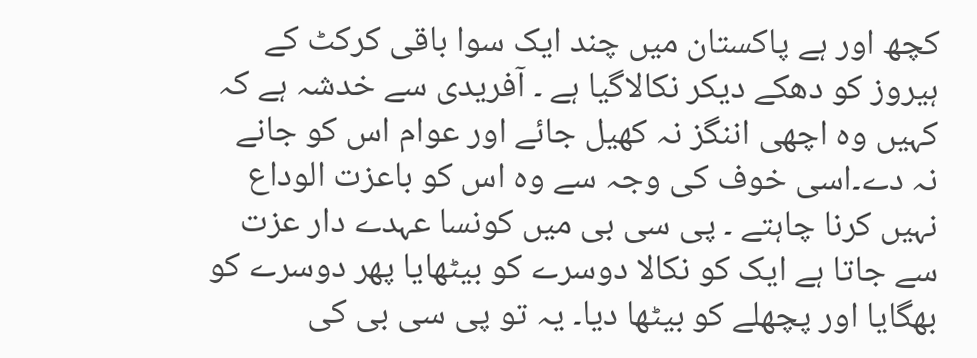کچھ اور ہے پاکستان میں چند ایک سوا باقی کرکٹ کے ہیروز کو دھکے دیکر نکالاگیا ہے ۔ آفریدی سے خدشہ ہے کہ کہیں وہ اچھی اننگز نہ کھیل جائے اور عوام اس کو جانے نہ دے۔اسی خوف کی وجہ سے وہ اس کو باعزت الوداع نہیں کرنا چاہتے ۔ پی سی بی میں کونسا عہدے دار عزت سے جاتا ہے ایک کو نکالا دوسرے کو بیٹھایا پھر دوسرے کو بھگایا اور پچھلے کو بیٹھا دیا۔ یہ تو پی سی بی کی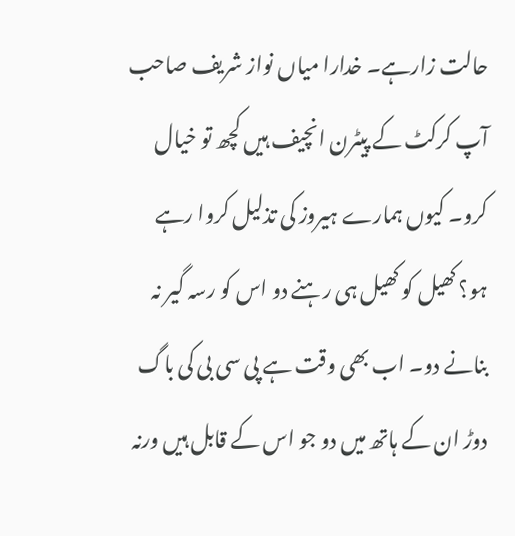حالت زارہے۔ خدارا میاں نواز شریف صاحب آپ کرکٹ کے پیٹرن انچیف ہیں کچھ تو خیال کرو۔ کیوں ہمارے ہیروز کی تذلیل کروا رہے ہو؟ کھیل کو کھیل ہی رہنے دو اس کو رسہ گیر نہ بنانے دو۔ اب بھی وقت ہے پی سی بی کی باگ دوڑ ان کے ہاتھ میں دو جو اس کے قابل ہیں ورنہ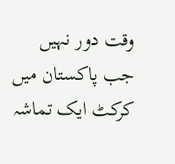وقت دور نہیں جب پاکستان میں کرکٹ ایک تماشہ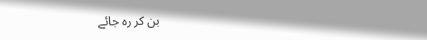بن کر رہ جائے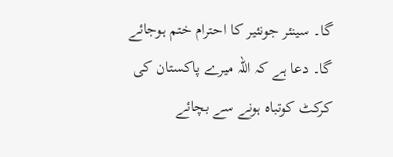گا۔ سینئر جونئیر کا احترام ختم ہوجائے گا۔ دعا ہے کہ اللہ میرے پاکستان کی کرکٹ کوتباہ ہونے سے بچائے